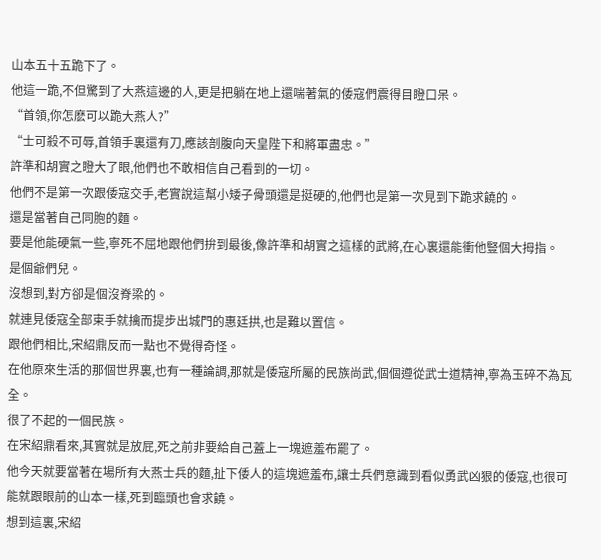山本五十五跪下了。
他這一跪,不但驚到了大燕這邊的人,更是把躺在地上還喘著氣的倭寇們震得目瞪口呆。
“首領,你怎麽可以跪大燕人?”
“士可殺不可辱,首領手裏還有刀,應該剖腹向天皇陛下和將軍盡忠。”
許準和胡實之瞪大了眼,他們也不敢相信自己看到的一切。
他們不是第一次跟倭寇交手,老實說這幫小矮子骨頭還是挺硬的,他們也是第一次見到下跪求饒的。
還是當著自己同胞的麵。
要是他能硬氣一些,寧死不屈地跟他們拚到最後,像許準和胡實之這樣的武將,在心裏還能衝他豎個大拇指。
是個爺們兒。
沒想到,對方卻是個沒脊梁的。
就連見倭寇全部束手就擒而提步出城門的惠廷拱,也是難以置信。
跟他們相比,宋紹鼎反而一點也不覺得奇怪。
在他原來生活的那個世界裏,也有一種論調,那就是倭寇所屬的民族尚武,個個遵從武士道精神,寧為玉碎不為瓦全。
很了不起的一個民族。
在宋紹鼎看來,其實就是放屁,死之前非要給自己蓋上一塊遮羞布罷了。
他今天就要當著在場所有大燕士兵的麵,扯下倭人的這塊遮羞布,讓士兵們意識到看似勇武凶狠的倭寇,也很可能就跟眼前的山本一樣,死到臨頭也會求饒。
想到這裏,宋紹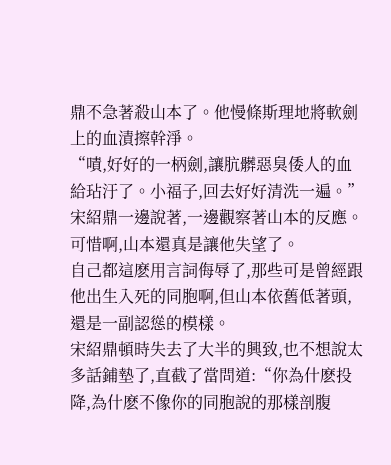鼎不急著殺山本了。他慢條斯理地將軟劍上的血漬擦幹淨。
“嘖,好好的一柄劍,讓肮髒惡臭倭人的血給玷汙了。小福子,回去好好清洗一遍。”
宋紹鼎一邊說著,一邊觀察著山本的反應。
可惜啊,山本還真是讓他失望了。
自己都這麽用言詞侮辱了,那些可是曾經跟他出生入死的同胞啊,但山本依舊低著頭,還是一副認慫的模樣。
宋紹鼎頓時失去了大半的興致,也不想說太多話鋪墊了,直截了當問道:“你為什麽投降,為什麽不像你的同胞說的那樣剖腹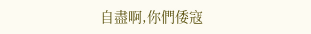自盡啊,你們倭寇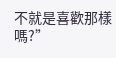不就是喜歡那樣嗎?”